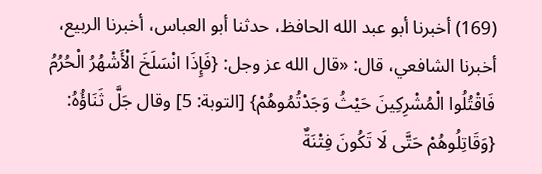(169) أخبرنا أبو عبد الله الحافظ، حدثنا أبو العباس، أخبرنا الربيع، أخبرنا الشافعي، قال: «قال الله عز وجل: {فَإِذَا انْسَلَخَ الْأَشْهُرُ الْحُرُمُ فَاقْتُلُوا الْمُشْرِكِينَ حَيْثُ وَجَدْتُمُوهُمْ} [التوبة: 5] وقال جَلَّ ثَنَاؤُهُ: {وَقَاتِلُوهُمْ حَتَّى لَا تَكُونَ فِتْنَةٌ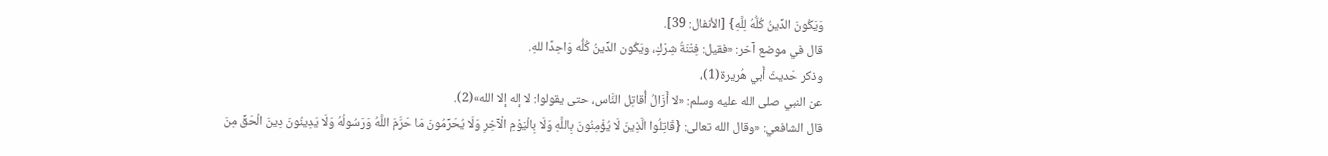وَيَكُونَ الدِّينُ كُلُّهُ لِلَّهِ} [الأنفال: 39].
قال في موضع آخر: «فقيل: فِتْنَةُ شِرْكٍ، ويَكُون الدِّينُ كُلُّه وَاحِدًا للهِ.
وذكر حَديثَ أَبي هُريرة(1)،
عن النبي صلى الله عليه وسلم: «لا أَزَالُ أُقاتِل النَّاس، حتى يقولوا: لا إله إلا الله»(2).
قال الشافعي: «وقال الله تعالى: {قَاتِلُوا الَّذِينَ لَا يُؤْمِنُونَ بِاللَّهِ وَلَا بِالْيَوْمِ الْآخِرِ وَلَا يُحَرِّمُونَ مَا حَرَّمَ اللَّهُ وَرَسُولُهُ وَلَا يَدِينُونَ دِينَ الْحَقِّ مِنَ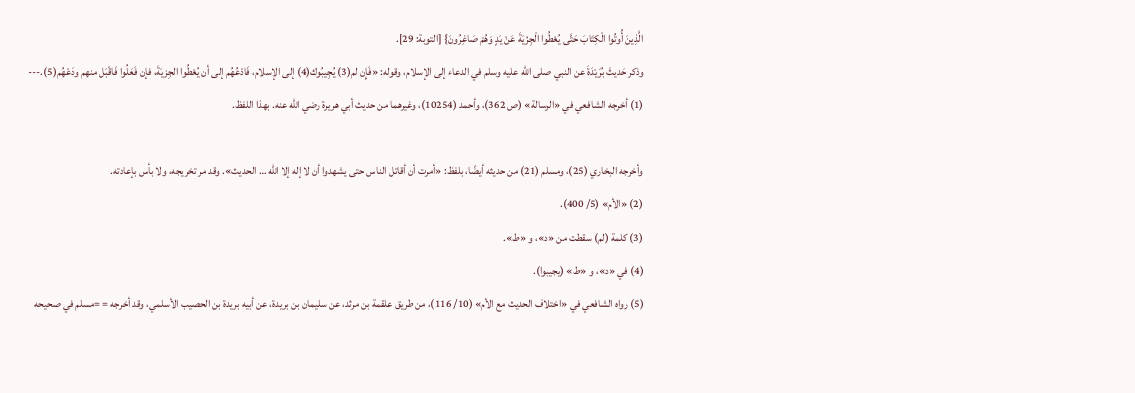الَّذِينَ أُوتُوا الْكِتَابَ حَتَّى يُعْطُوا الْجِزْيَةَ عَنْ يَدٍ وَهُمْ صَاغِرُونَ} [التوبة: 29].
وذكر حَديثَ بُرَيْدَةَ عن النبي صلى الله عليه وسلم في الدعاء إلى الإسلام، وقوله: «فَإِن لم(3) يُجِيبُوك(4) إلى الإسلام، فَادْعُهُم إلى أن يُعْطُوا الجِزيَةَ، فإن فَعَلُوا فَاقْبَل منهم ودَعْهُم(5).---
(1) أخرجه الشافعي في «الرسالة» (ص 362)، وأحمد (10254)، وغيرهما من حديث أبي هريرة رضي الله عنه. بهذا اللفظ.

وأخرجه البخاري (25)، ومسلم (21) من حديثه أيضًا، بلفظ: «أمرت أن أقاتل الناس حتى يشهدوا أن لا إله إلا الله … الحديث». وقد مر تخريجه، ولا بأس بإعادته.
(2) «الأم» (5/ 400).
(3) كلمة (لم) سقطت من «د»، و «ط».
(4) في «د»، و «ط» (يجيبوا).
(5) رواه الشافعي في «اختلاف الحديث مع الأم» (10/ 116)، من طريق علقمة بن مرثد، عن سليمان بن بريدة، عن أبيه بريدة بن الحصيب الأسلمي، وقد أخرجه = =مسلم في صحيحه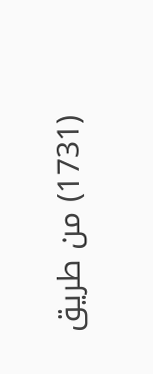(1731) من طريق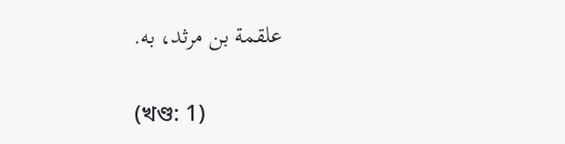علقمة بن مرثد، به.

(খণ্ড: 1)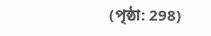(পৃষ্ঠা: 298)